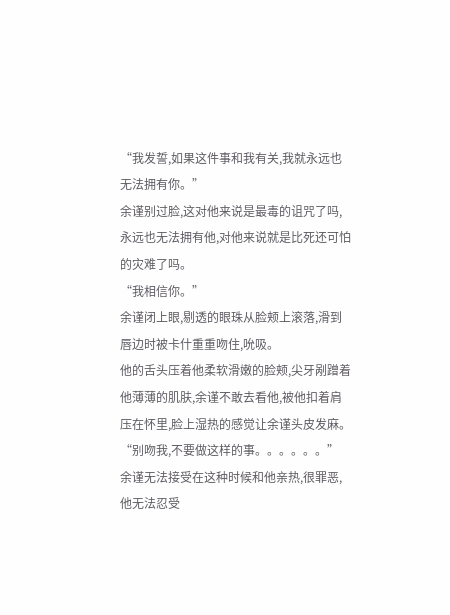“我发誓,如果这件事和我有关,我就永远也无法拥有你。”
余谨别过脸,这对他来说是最毒的诅咒了吗,永远也无法拥有他,对他来说就是比死还可怕的灾难了吗。
“我相信你。”
余谨闭上眼,剔透的眼珠从脸颊上滚落,滑到唇边时被卡什重重吻住,吮吸。
他的舌头压着他柔软滑嫩的脸颊,尖牙剐蹭着他薄薄的肌肤,余谨不敢去看他,被他扣着肩压在怀里,脸上湿热的感觉让余谨头皮发麻。
“别吻我,不要做这样的事。。。。。。”
余谨无法接受在这种时候和他亲热,很罪恶,他无法忍受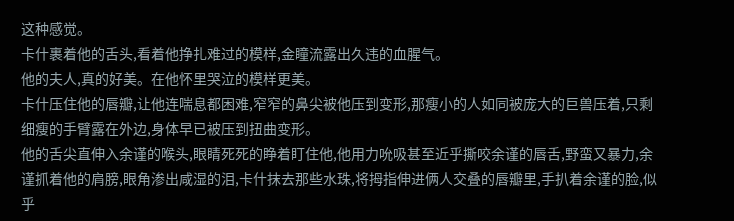这种感觉。
卡什裹着他的舌头,看着他挣扎难过的模样,金瞳流露出久违的血腥气。
他的夫人,真的好美。在他怀里哭泣的模样更美。
卡什压住他的唇瓣,让他连喘息都困难,窄窄的鼻尖被他压到变形,那瘦小的人如同被庞大的巨兽压着,只剩细瘦的手臂露在外边,身体早已被压到扭曲变形。
他的舌尖直伸入余谨的喉头,眼睛死死的睁着盯住他,他用力吮吸甚至近乎撕咬余谨的唇舌,野蛮又暴力,余谨抓着他的肩膀,眼角渗出咸湿的泪,卡什抹去那些水珠,将拇指伸进俩人交叠的唇瓣里,手扒着余谨的脸,似乎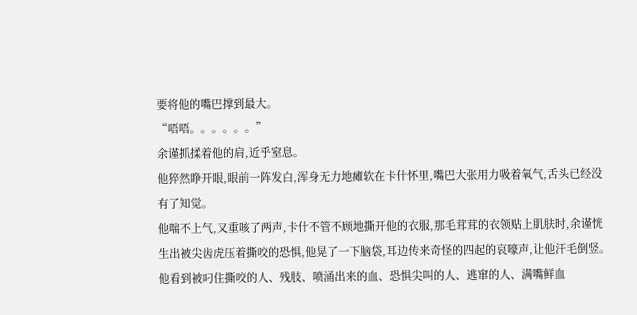要将他的嘴巴撑到最大。
“唔唔。。。。。。”
余谨抓揉着他的肩,近乎窒息。
他猝然睁开眼,眼前一阵发白,浑身无力地瘫软在卡什怀里,嘴巴大张用力吸着氧气,舌头已经没有了知觉。
他喘不上气,又重咳了两声,卡什不管不顾地撕开他的衣服,那毛茸茸的衣领贴上肌肤时,余谨恍生出被尖齿虎压着撕咬的恐惧,他晃了一下脑袋,耳边传来奇怪的四起的哀嚎声,让他汗毛倒竖。
他看到被叼住撕咬的人、残肢、喷涌出来的血、恐惧尖叫的人、逃窜的人、满嘴鲜血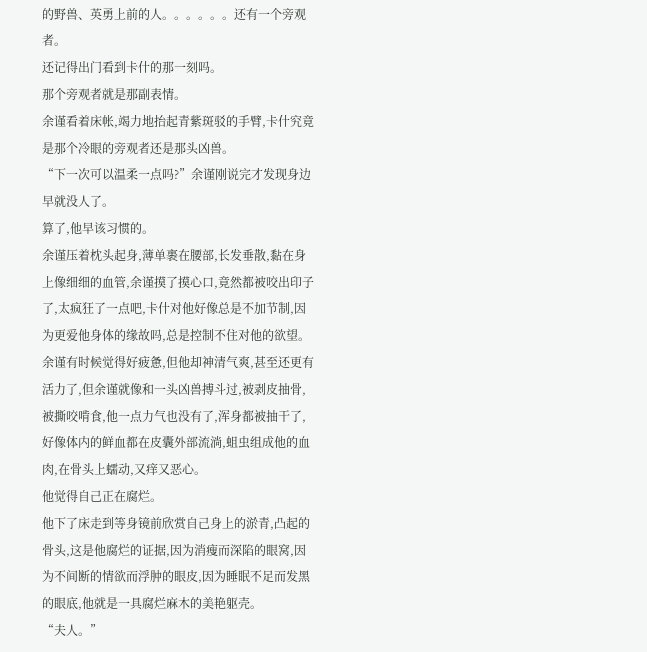的野兽、英勇上前的人。。。。。。还有一个旁观者。
还记得出门看到卡什的那一刻吗。
那个旁观者就是那副表情。
余谨看着床帐,竭力地抬起青紫斑驳的手臂,卡什究竟是那个冷眼的旁观者还是那头凶兽。
“下一次可以温柔一点吗?”余谨刚说完才发现身边早就没人了。
算了,他早该习惯的。
余谨压着枕头起身,薄单裹在腰部,长发垂散,黏在身上像细细的血管,余谨摸了摸心口,竟然都被咬出印子了,太疯狂了一点吧,卡什对他好像总是不加节制,因为更爱他身体的缘故吗,总是控制不住对他的欲望。
余谨有时候觉得好疲惫,但他却神清气爽,甚至还更有活力了,但余谨就像和一头凶兽搏斗过,被剥皮抽骨,被撕咬啃食,他一点力气也没有了,浑身都被抽干了,好像体内的鲜血都在皮囊外部流淌,蛆虫组成他的血肉,在骨头上蠕动,又痒又恶心。
他觉得自己正在腐烂。
他下了床走到等身镜前欣赏自己身上的淤青,凸起的骨头,这是他腐烂的证据,因为消瘦而深陷的眼窝,因为不间断的情欲而浮肿的眼皮,因为睡眠不足而发黑的眼底,他就是一具腐烂麻木的美艳躯壳。
“夫人。”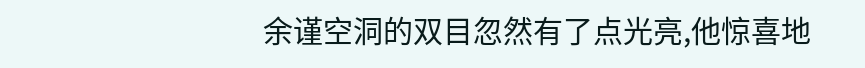余谨空洞的双目忽然有了点光亮,他惊喜地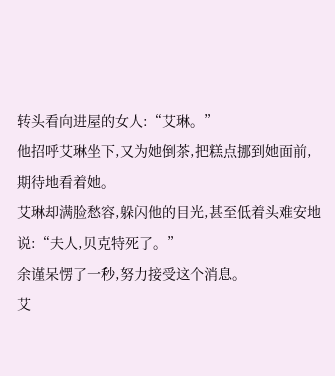转头看向进屋的女人:“艾琳。”
他招呼艾琳坐下,又为她倒茶,把糕点挪到她面前,期待地看着她。
艾琳却满脸愁容,躲闪他的目光,甚至低着头难安地说:“夫人,贝克特死了。”
余谨呆愣了一秒,努力接受这个消息。
艾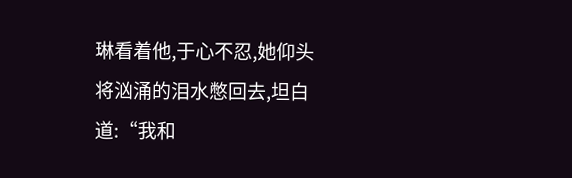琳看着他,于心不忍,她仰头将汹涌的泪水憋回去,坦白道:“我和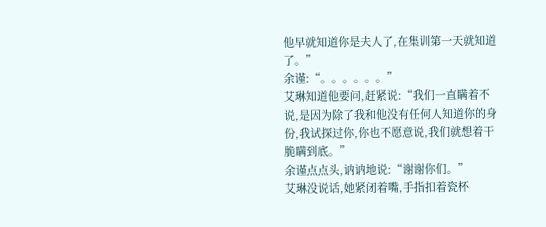他早就知道你是夫人了,在集训第一天就知道了。”
余谨:“。。。。。。”
艾琳知道他要问,赶紧说:“我们一直瞒着不说,是因为除了我和他没有任何人知道你的身份,我试探过你,你也不愿意说,我们就想着干脆瞒到底。”
余谨点点头,讷讷地说:“谢谢你们。”
艾琳没说话,她紧闭着嘴,手指扣着瓷杯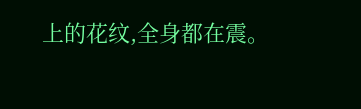上的花纹,全身都在震。